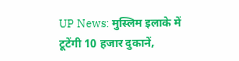UP News: मुस्लिम इलाके में टूटेंगी 10 हजार दुकानें,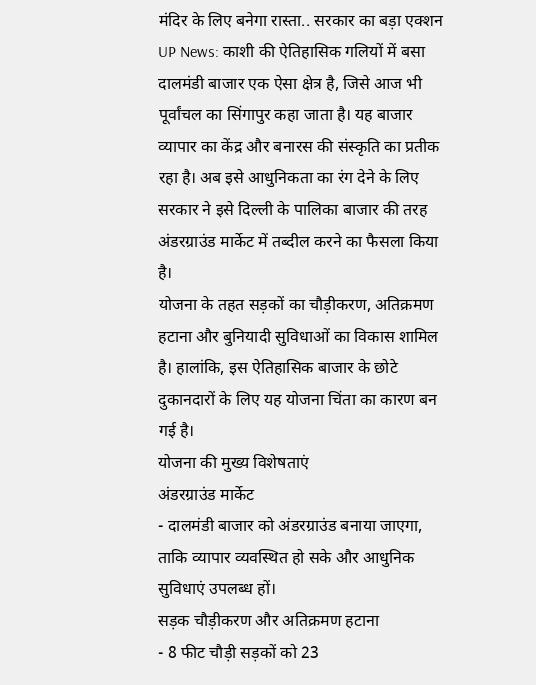मंदिर के लिए बनेगा रास्ता.. सरकार का बड़ा एक्शन
UP News: काशी की ऐतिहासिक गलियों में बसा दालमंडी बाजार एक ऐसा क्षेत्र है, जिसे आज भी पूर्वांचल का सिंगापुर कहा जाता है। यह बाजार व्यापार का केंद्र और बनारस की संस्कृति का प्रतीक रहा है। अब इसे आधुनिकता का रंग देने के लिए सरकार ने इसे दिल्ली के पालिका बाजार की तरह अंडरग्राउंड मार्केट में तब्दील करने का फैसला किया है।
योजना के तहत सड़कों का चौड़ीकरण, अतिक्रमण हटाना और बुनियादी सुविधाओं का विकास शामिल है। हालांकि, इस ऐतिहासिक बाजार के छोटे दुकानदारों के लिए यह योजना चिंता का कारण बन गई है।
योजना की मुख्य विशेषताएं
अंडरग्राउंड मार्केट
- दालमंडी बाजार को अंडरग्राउंड बनाया जाएगा, ताकि व्यापार व्यवस्थित हो सके और आधुनिक सुविधाएं उपलब्ध हों।
सड़क चौड़ीकरण और अतिक्रमण हटाना
- 8 फीट चौड़ी सड़कों को 23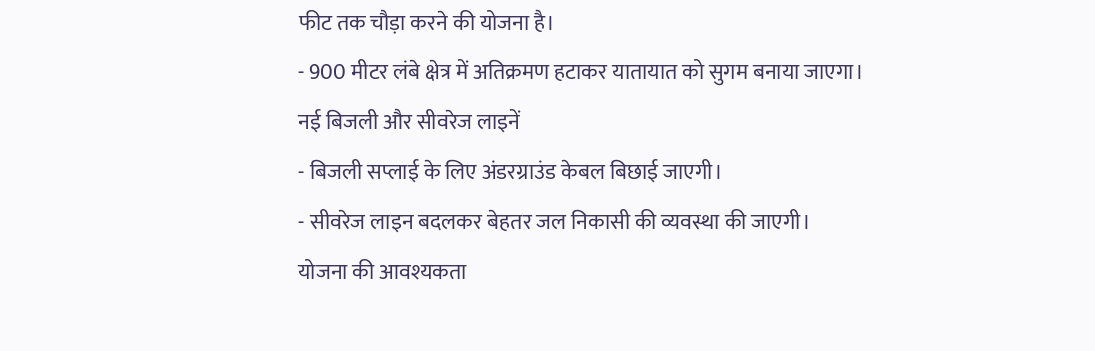फीट तक चौड़ा करने की योजना है।
- 900 मीटर लंबे क्षेत्र में अतिक्रमण हटाकर यातायात को सुगम बनाया जाएगा।
नई बिजली और सीवरेज लाइनें
- बिजली सप्लाई के लिए अंडरग्राउंड केबल बिछाई जाएगी।
- सीवरेज लाइन बदलकर बेहतर जल निकासी की व्यवस्था की जाएगी।
योजना की आवश्यकता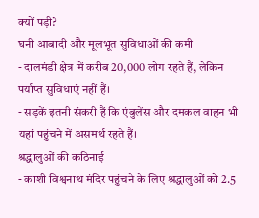क्यों पड़ी?
घनी आबादी और मूलभूत सुविधाओं की कमी
- दालमंडी क्षेत्र में करीब 20,000 लोग रहते हैं, लेकिन पर्याप्त सुविधाएं नहीं हैं।
- सड़कें इतनी संकरी हैं कि एंबुलेंस और दमकल वाहन भी यहां पहुंचने में असमर्थ रहते हैं।
श्रद्धालुओं की कठिनाई
- काशी विश्वनाथ मंदिर पहुंचने के लिए श्रद्धालुओं को 2.5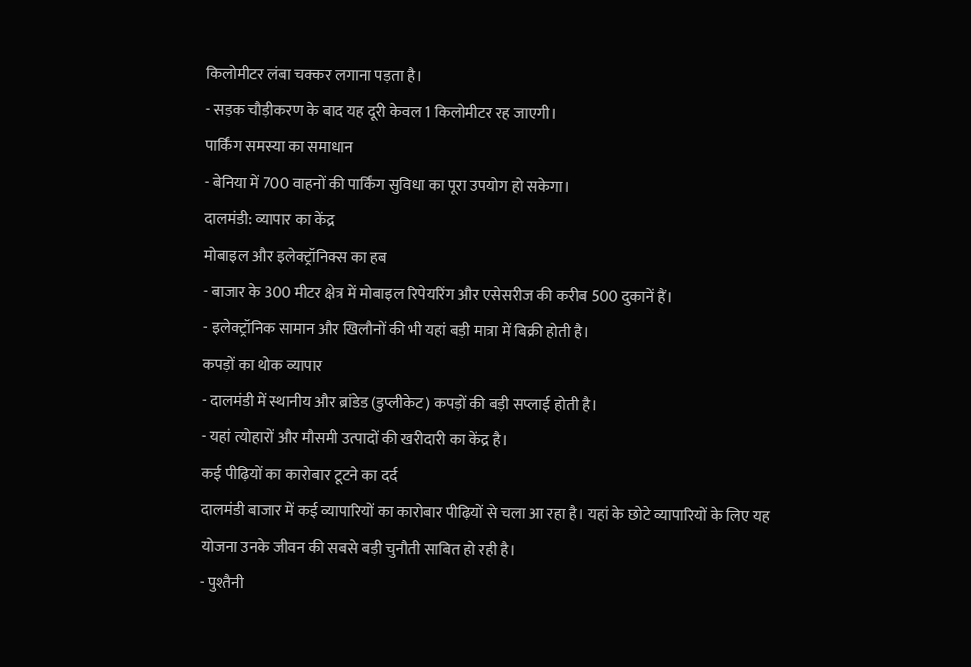किलोमीटर लंबा चक्कर लगाना पड़ता है।
- सड़क चौड़ीकरण के बाद यह दूरी केवल 1 किलोमीटर रह जाएगी।
पार्किंग समस्या का समाधान
- बेनिया में 700 वाहनों की पार्किंग सुविधा का पूरा उपयोग हो सकेगा।
दालमंडी: व्यापार का केंद्र
मोबाइल और इलेक्ट्रॉनिक्स का हब
- बाजार के 300 मीटर क्षेत्र में मोबाइल रिपेयरिंग और एसेसरीज की करीब 500 दुकानें हैं।
- इलेक्ट्रॉनिक सामान और खिलौनों की भी यहां बड़ी मात्रा में बिक्री होती है।
कपड़ों का थोक व्यापार
- दालमंडी में स्थानीय और ब्रांडेड (डुप्लीकेट) कपड़ों की बड़ी सप्लाई होती है।
- यहां त्योहारों और मौसमी उत्पादों की खरीदारी का केंद्र है।
कई पीढ़ियों का कारोबार टूटने का दर्द
दालमंडी बाजार में कई व्यापारियों का कारोबार पीढ़ियों से चला आ रहा है। यहां के छोटे व्यापारियों के लिए यह योजना उनके जीवन की सबसे बड़ी चुनौती साबित हो रही है।
- पुश्तैनी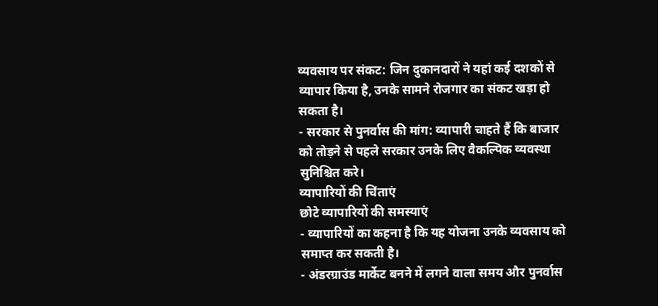व्यवसाय पर संकट: जिन दुकानदारों ने यहां कई दशकों से व्यापार किया है, उनके सामने रोजगार का संकट खड़ा हो सकता है।
- सरकार से पुनर्वास की मांग: व्यापारी चाहते हैं कि बाजार को तोड़ने से पहले सरकार उनके लिए वैकल्पिक व्यवस्था सुनिश्चित करे।
व्यापारियों की चिंताएं
छोटे व्यापारियों की समस्याएं
- व्यापारियों का कहना है कि यह योजना उनके व्यवसाय को समाप्त कर सकती है।
- अंडरग्राउंड मार्केट बनने में लगने वाला समय और पुनर्वास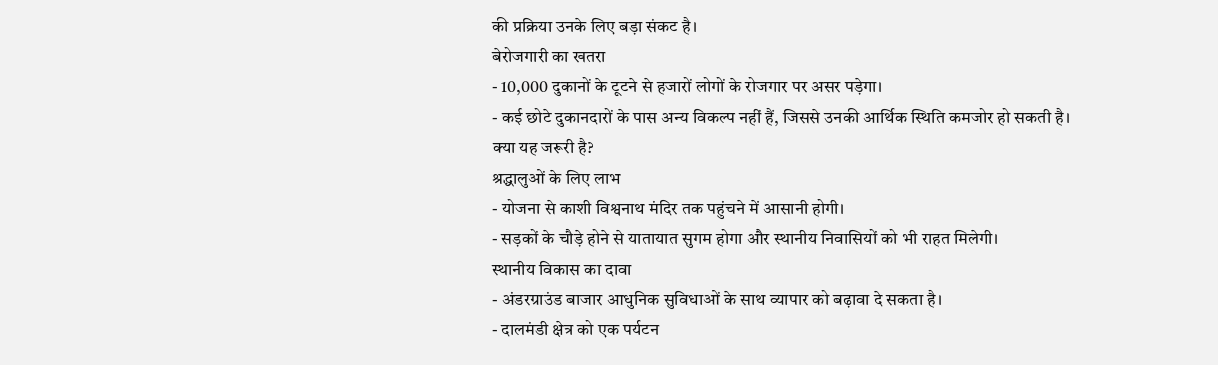की प्रक्रिया उनके लिए बड़ा संकट है।
बेरोजगारी का खतरा
- 10,000 दुकानों के टूटने से हजारों लोगों के रोजगार पर असर पड़ेगा।
- कई छोटे दुकानदारों के पास अन्य विकल्प नहीं हैं, जिससे उनकी आर्थिक स्थिति कमजोर हो सकती है।
क्या यह जरूरी है?
श्रद्धालुओं के लिए लाभ
- योजना से काशी विश्वनाथ मंदिर तक पहुंचने में आसानी होगी।
- सड़कों के चौड़े होने से यातायात सुगम होगा और स्थानीय निवासियों को भी राहत मिलेगी।
स्थानीय विकास का दावा
- अंडरग्राउंड बाजार आधुनिक सुविधाओं के साथ व्यापार को बढ़ावा दे सकता है।
- दालमंडी क्षेत्र को एक पर्यटन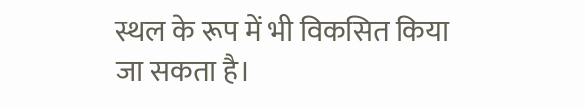स्थल के रूप में भी विकसित किया जा सकता है।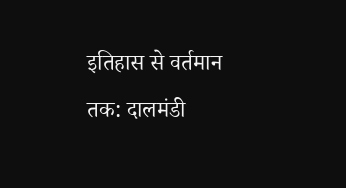इतिहास से वर्तमान तक: दालमंडी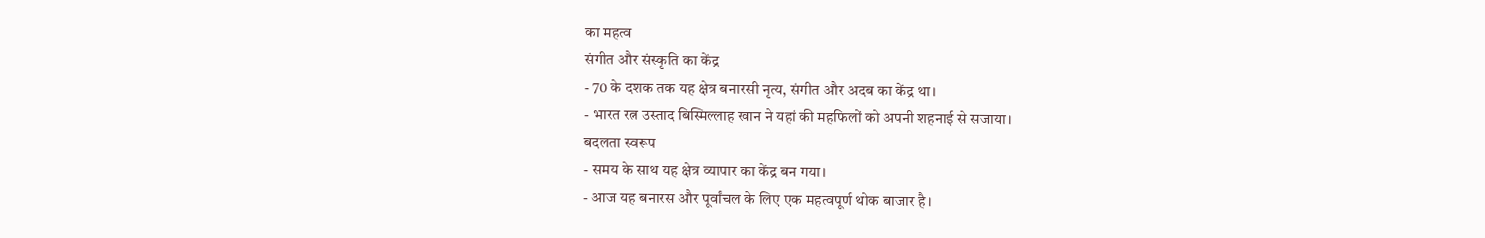का महत्व
संगीत और संस्कृति का केंद्र
- 70 के दशक तक यह क्षेत्र बनारसी नृत्य, संगीत और अदब का केंद्र था।
- भारत रत्न उस्ताद बिस्मिल्लाह खान ने यहां की महफिलों को अपनी शहनाई से सजाया।
बदलता स्वरूप
- समय के साथ यह क्षेत्र व्यापार का केंद्र बन गया।
- आज यह बनारस और पूर्वांचल के लिए एक महत्वपूर्ण थोक बाजार है।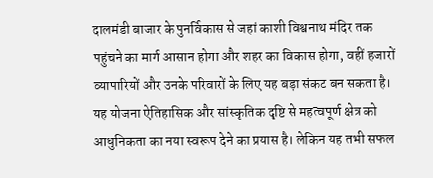दालमंडी बाजार के पुनर्विकास से जहां काशी विश्वनाथ मंदिर तक पहुंचने का मार्ग आसान होगा और शहर का विकास होगा, वहीं हजारों व्यापारियों और उनके परिवारों के लिए यह बड़ा संकट बन सकता है। यह योजना ऐतिहासिक और सांस्कृतिक दृष्टि से महत्वपूर्ण क्षेत्र को आधुनिकता का नया स्वरूप देने का प्रयास है। लेकिन यह तभी सफल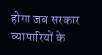होगा जब सरकार व्यापारियों के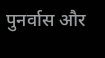पुनर्वास और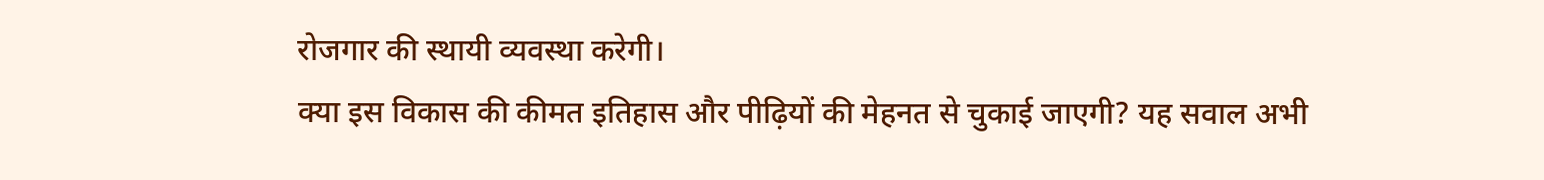रोजगार की स्थायी व्यवस्था करेगी।
क्या इस विकास की कीमत इतिहास और पीढ़ियों की मेहनत से चुकाई जाएगी? यह सवाल अभी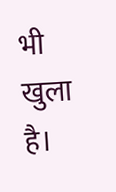भी खुला है।